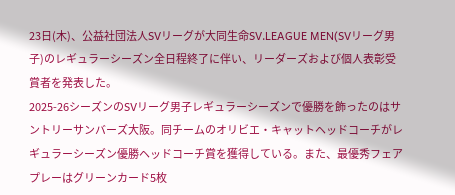23日(木)、公益社団法人SVリーグが大同生命SV.LEAGUE MEN(SVリーグ男子)のレギュラーシーズン全日程終了に伴い、リーダーズおよび個人表彰受賞者を発表した。
2025-26シーズンのSVリーグ男子レギュラーシーズンで優勝を飾ったのはサントリーサンバーズ大阪。同チームのオリビエ・キャットヘッドコーチがレギュラーシーズン優勝ヘッドコーチ賞を獲得している。また、最優秀フェアプレーはグリーンカード5枚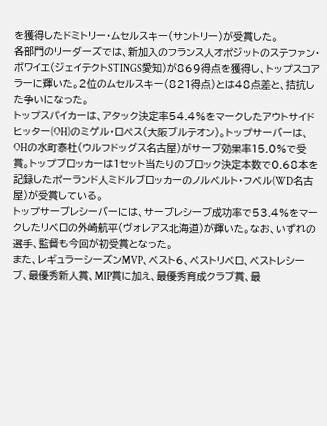を獲得したドミトリー・ムセルスキー(サントリー)が受賞した。
各部門のリーダーズでは、新加入のフランス人オポジットのステファン・ボワイエ(ジェイテクトSTINGS愛知)が869得点を獲得し、トップスコアラーに輝いた。2位のムセルスキー(821得点)とは48点差と、拮抗した争いになった。
トップスパイカーは、アタック決定率54.4%をマークしたアウトサイドヒッター(OH)のミゲル・ロペス(大阪ブルテオン)。トップサーバーは、OHの水町泰杜(ウルフドッグス名古屋)がサーブ効果率15.0%で受賞。トップブロッカーは1セット当たりのブロック決定本数で0.68本を記録したポーランド人ミドルブロッカーのノルベルト・フベル(WD名古屋)が受賞している。
トップサーブレシーバーには、サーブレシーブ成功率で53.4%をマークしたリベロの外崎航平(ヴォレアス北海道)が輝いた。なお、いずれの選手、監督も今回が初受賞となった。
また、レギュラーシーズンMVP、ベスト6、ベストリベロ、ベストレシーブ、最優秀新人賞、MIP賞に加え、最優秀育成クラブ賞、最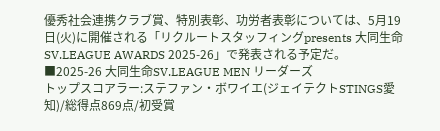優秀社会連携クラブ賞、特別表彰、功労者表彰については、5月19日(火)に開催される「リクルートスタッフィングpresents 大同生命SV.LEAGUE AWARDS 2025-26」で発表される予定だ。
■2025-26 大同生命SV.LEAGUE MEN リーダーズ
トップスコアラー:ステファン・ボワイエ(ジェイテクトSTINGS愛知)/総得点869点/初受賞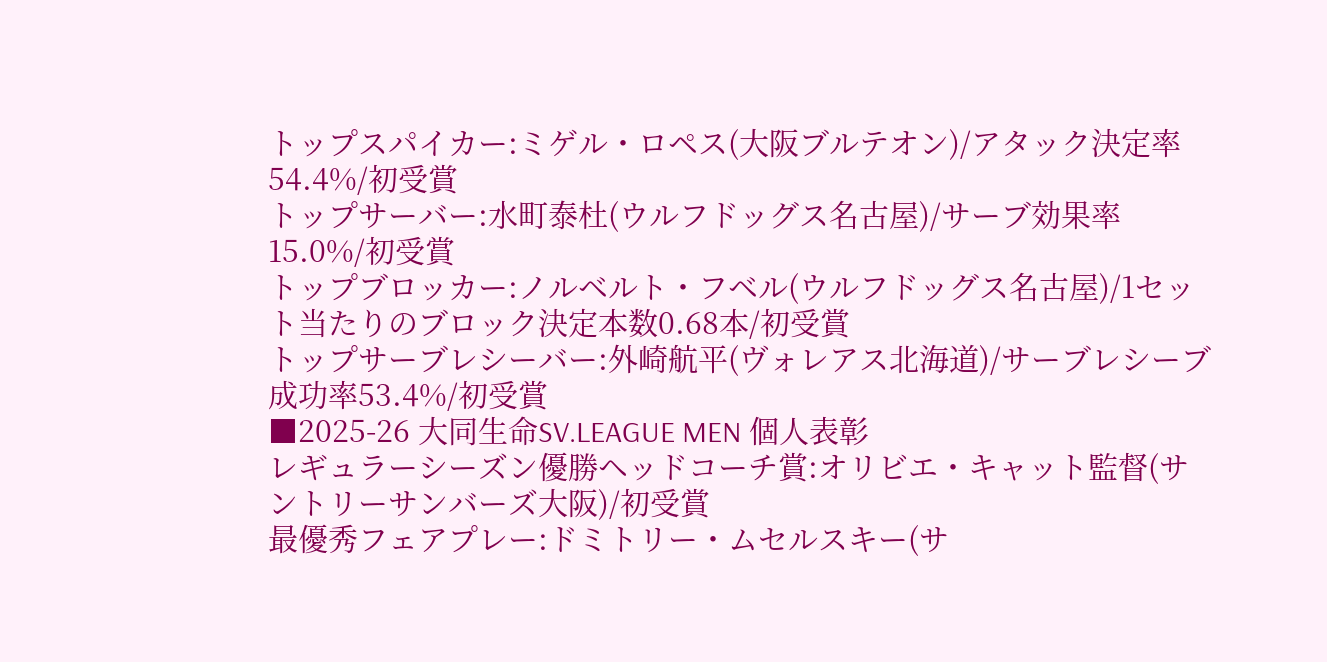トップスパイカー:ミゲル・ロペス(大阪ブルテオン)/アタック決定率54.4%/初受賞
トップサーバー:水町泰杜(ウルフドッグス名古屋)/サーブ効果率15.0%/初受賞
トップブロッカー:ノルベルト・フベル(ウルフドッグス名古屋)/1セット当たりのブロック決定本数0.68本/初受賞
トップサーブレシーバー:外崎航平(ヴォレアス北海道)/サーブレシーブ成功率53.4%/初受賞
■2025-26 大同生命SV.LEAGUE MEN 個人表彰
レギュラーシーズン優勝ヘッドコーチ賞:オリビエ・キャット監督(サントリーサンバーズ大阪)/初受賞
最優秀フェアプレー:ドミトリー・ムセルスキー(サ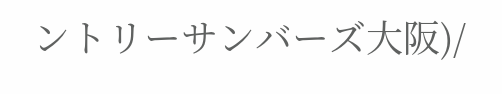ントリーサンバーズ大阪)/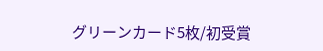グリーンカード5枚/初受賞